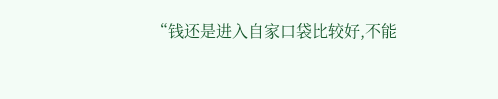“钱还是进入自家口袋比较好,不能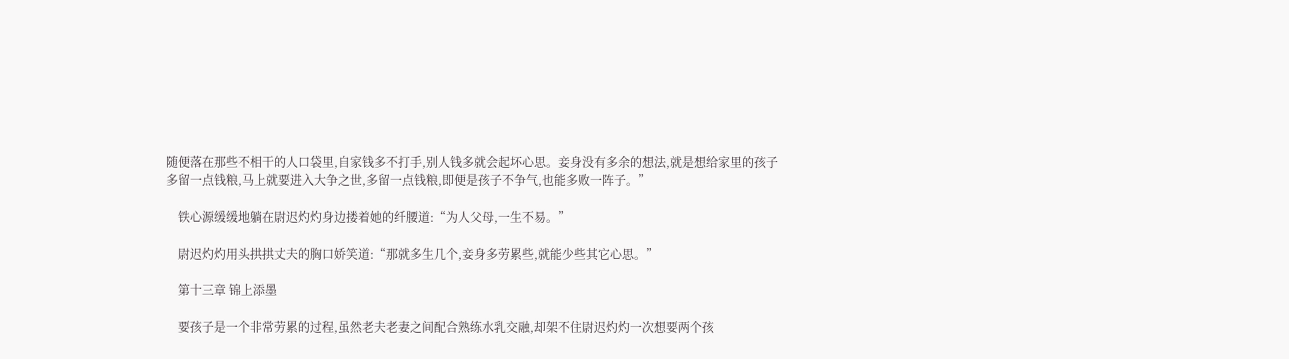随便落在那些不相干的人口袋里,自家钱多不打手,别人钱多就会起坏心思。妾身没有多余的想法,就是想给家里的孩子多留一点钱粮,马上就要进入大争之世,多留一点钱粮,即便是孩子不争气,也能多败一阵子。”

    铁心源缓缓地躺在尉迟灼灼身边搂着她的纤腰道:“为人父母,一生不易。”

    尉迟灼灼用头拱拱丈夫的胸口娇笑道:“那就多生几个,妾身多劳累些,就能少些其它心思。”

    第十三章 锦上添墨

    要孩子是一个非常劳累的过程,虽然老夫老妻之间配合熟练水乳交融,却架不住尉迟灼灼一次想要两个孩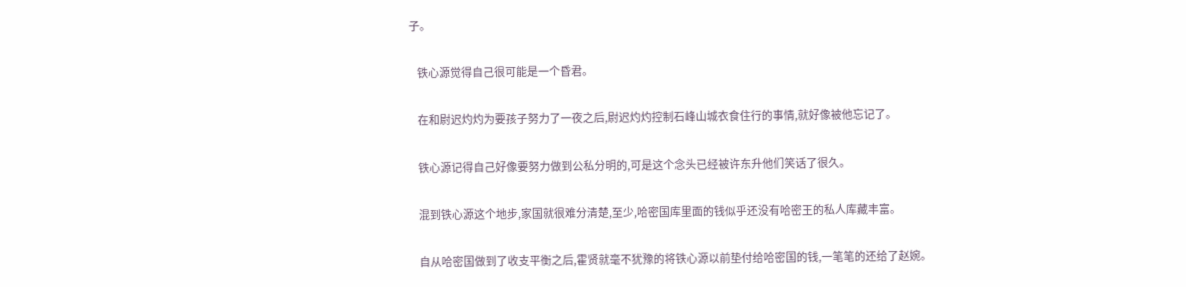子。

    铁心源觉得自己很可能是一个昏君。

    在和尉迟灼灼为要孩子努力了一夜之后,尉迟灼灼控制石峰山城衣食住行的事情,就好像被他忘记了。

    铁心源记得自己好像要努力做到公私分明的,可是这个念头已经被许东升他们笑话了很久。

    混到铁心源这个地步,家国就很难分清楚,至少,哈密国库里面的钱似乎还没有哈密王的私人库藏丰富。

    自从哈密国做到了收支平衡之后,霍贤就毫不犹豫的将铁心源以前垫付给哈密国的钱,一笔笔的还给了赵婉。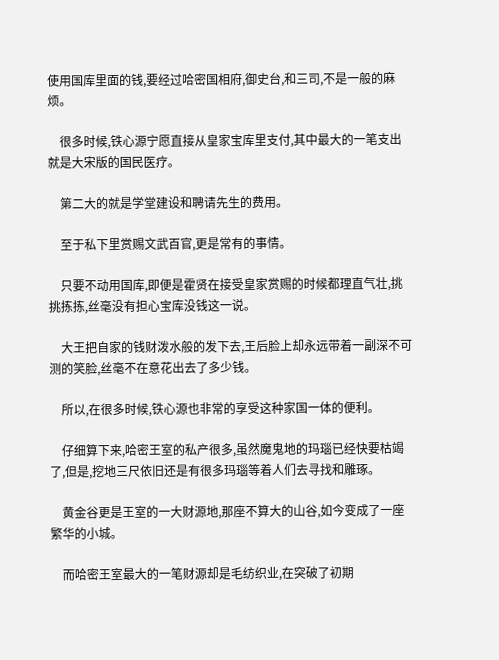使用国库里面的钱,要经过哈密国相府,御史台,和三司,不是一般的麻烦。

    很多时候,铁心源宁愿直接从皇家宝库里支付,其中最大的一笔支出就是大宋版的国民医疗。

    第二大的就是学堂建设和聘请先生的费用。

    至于私下里赏赐文武百官,更是常有的事情。

    只要不动用国库,即便是霍贤在接受皇家赏赐的时候都理直气壮,挑挑拣拣,丝毫没有担心宝库没钱这一说。

    大王把自家的钱财泼水般的发下去,王后脸上却永远带着一副深不可测的笑脸,丝毫不在意花出去了多少钱。

    所以,在很多时候,铁心源也非常的享受这种家国一体的便利。

    仔细算下来,哈密王室的私产很多,虽然魔鬼地的玛瑙已经快要枯竭了,但是,挖地三尺依旧还是有很多玛瑙等着人们去寻找和雕琢。

    黄金谷更是王室的一大财源地,那座不算大的山谷,如今变成了一座繁华的小城。

    而哈密王室最大的一笔财源却是毛纺织业,在突破了初期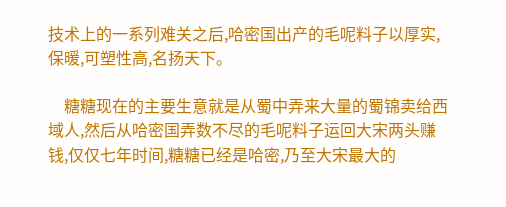技术上的一系列难关之后,哈密国出产的毛呢料子以厚实,保暖,可塑性高,名扬天下。

    糖糖现在的主要生意就是从蜀中弄来大量的蜀锦卖给西域人,然后从哈密国弄数不尽的毛呢料子运回大宋两头赚钱,仅仅七年时间,糖糖已经是哈密,乃至大宋最大的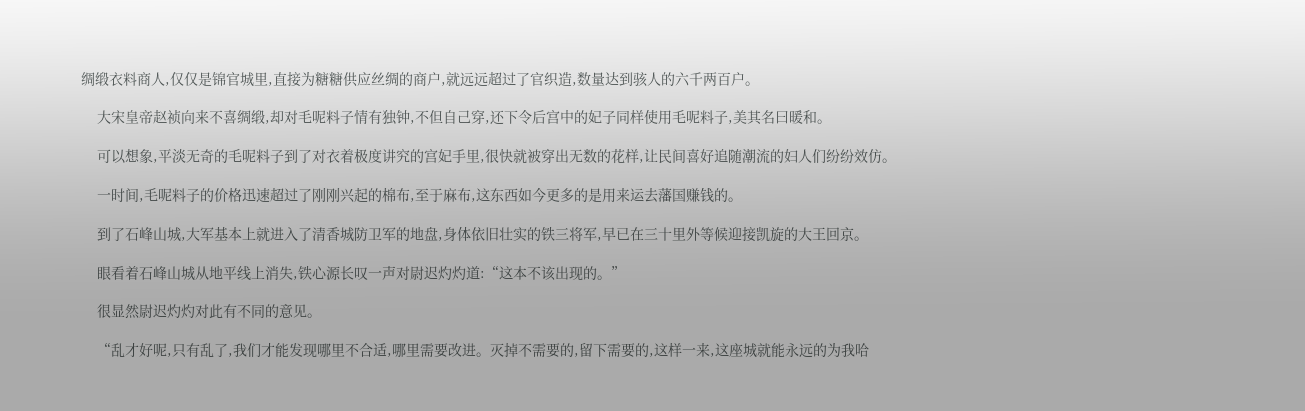绸缎衣料商人,仅仅是锦官城里,直接为糖糖供应丝绸的商户,就远远超过了官织造,数量达到骇人的六千两百户。

    大宋皇帝赵祯向来不喜绸缎,却对毛呢料子情有独钟,不但自己穿,还下令后宫中的妃子同样使用毛呢料子,美其名曰暖和。

    可以想象,平淡无奇的毛呢料子到了对衣着极度讲究的宫妃手里,很快就被穿出无数的花样,让民间喜好追随潮流的妇人们纷纷效仿。

    一时间,毛呢料子的价格迅速超过了刚刚兴起的棉布,至于麻布,这东西如今更多的是用来运去藩国赚钱的。

    到了石峰山城,大军基本上就进入了清香城防卫军的地盘,身体依旧壮实的铁三将军,早已在三十里外等候迎接凯旋的大王回京。

    眼看着石峰山城从地平线上消失,铁心源长叹一声对尉迟灼灼道:“这本不该出现的。”

    很显然尉迟灼灼对此有不同的意见。

    “乱才好呢,只有乱了,我们才能发现哪里不合适,哪里需要改进。灭掉不需要的,留下需要的,这样一来,这座城就能永远的为我哈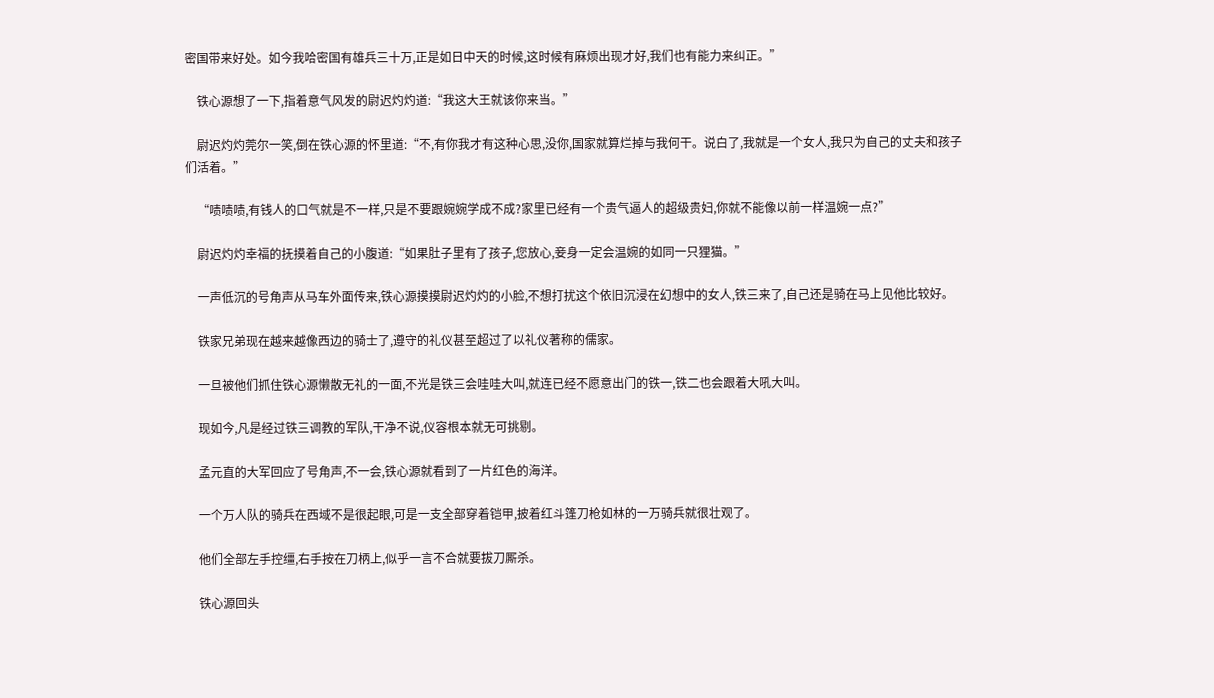密国带来好处。如今我哈密国有雄兵三十万,正是如日中天的时候,这时候有麻烦出现才好,我们也有能力来纠正。”

    铁心源想了一下,指着意气风发的尉迟灼灼道:“我这大王就该你来当。”

    尉迟灼灼莞尔一笑,倒在铁心源的怀里道:“不,有你我才有这种心思,没你,国家就算烂掉与我何干。说白了,我就是一个女人,我只为自己的丈夫和孩子们活着。”

    “啧啧啧,有钱人的口气就是不一样,只是不要跟婉婉学成不成?家里已经有一个贵气逼人的超级贵妇,你就不能像以前一样温婉一点?”

    尉迟灼灼幸福的抚摸着自己的小腹道:“如果肚子里有了孩子,您放心,妾身一定会温婉的如同一只狸猫。”

    一声低沉的号角声从马车外面传来,铁心源摸摸尉迟灼灼的小脸,不想打扰这个依旧沉浸在幻想中的女人,铁三来了,自己还是骑在马上见他比较好。

    铁家兄弟现在越来越像西边的骑士了,遵守的礼仪甚至超过了以礼仪著称的儒家。

    一旦被他们抓住铁心源懒散无礼的一面,不光是铁三会哇哇大叫,就连已经不愿意出门的铁一,铁二也会跟着大吼大叫。

    现如今,凡是经过铁三调教的军队,干净不说,仪容根本就无可挑剔。

    孟元直的大军回应了号角声,不一会,铁心源就看到了一片红色的海洋。

    一个万人队的骑兵在西域不是很起眼,可是一支全部穿着铠甲,披着红斗篷刀枪如林的一万骑兵就很壮观了。

    他们全部左手控缰,右手按在刀柄上,似乎一言不合就要拔刀厮杀。

    铁心源回头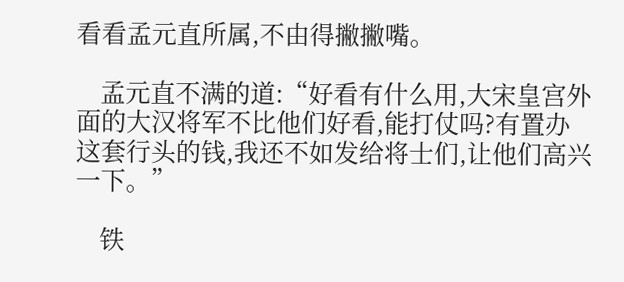看看孟元直所属,不由得撇撇嘴。

    孟元直不满的道:“好看有什么用,大宋皇宫外面的大汉将军不比他们好看,能打仗吗?有置办这套行头的钱,我还不如发给将士们,让他们高兴一下。”

    铁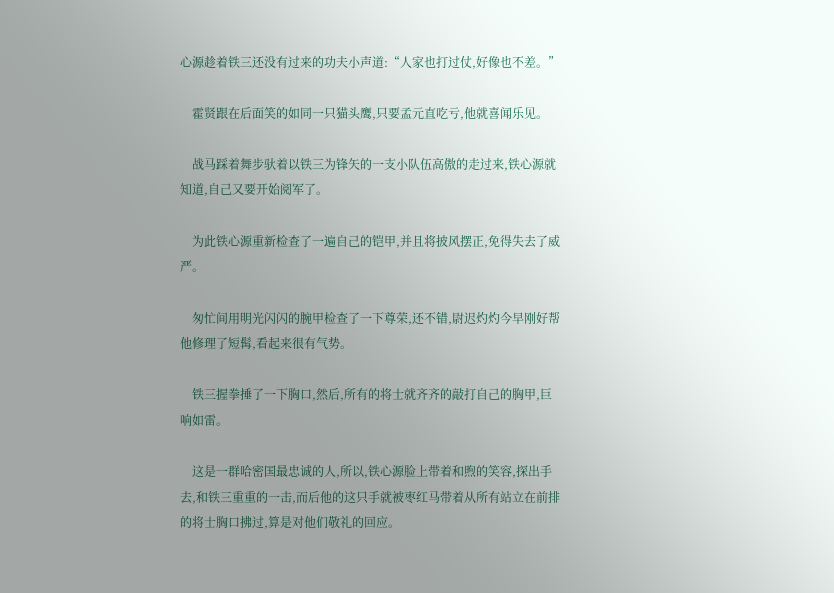心源趁着铁三还没有过来的功夫小声道:“人家也打过仗,好像也不差。”

    霍贤跟在后面笑的如同一只猫头鹰,只要孟元直吃亏,他就喜闻乐见。

    战马踩着舞步驮着以铁三为锋矢的一支小队伍高傲的走过来,铁心源就知道,自己又要开始阅军了。

    为此铁心源重新检查了一遍自己的铠甲,并且将披风摆正,免得失去了威严。

    匆忙间用明光闪闪的腕甲检查了一下尊荣,还不错,尉迟灼灼今早刚好帮他修理了短髯,看起来很有气势。

    铁三握拳捶了一下胸口,然后,所有的将士就齐齐的敲打自己的胸甲,巨响如雷。

    这是一群哈密国最忠诚的人,所以,铁心源脸上带着和煦的笑容,探出手去,和铁三重重的一击,而后他的这只手就被枣红马带着从所有站立在前排的将士胸口拂过,算是对他们敬礼的回应。